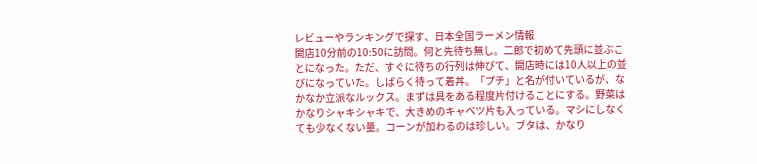レビューやランキングで探す、日本全国ラーメン情報
開店10分前の10:50に訪問。何と先待ち無し。二郎で初めて先頭に並ぶことになった。ただ、すぐに待ちの行列は伸びて、開店時には10人以上の並びになっていた。しばらく待って着丼。「プチ」と名が付いているが、なかなか立派なルックス。まずは具をある程度片付けることにする。野菜はかなりシャキシャキで、大きめのキャベツ片も入っている。マシにしなくても少なくない量。コーンが加わるのは珍しい。ブタは、かなり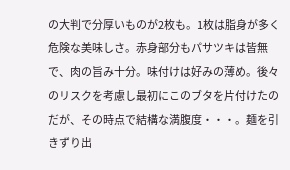の大判で分厚いものが2枚も。1枚は脂身が多く危険な美味しさ。赤身部分もパサツキは皆無で、肉の旨み十分。味付けは好みの薄め。後々のリスクを考慮し最初にこのブタを片付けたのだが、その時点で結構な満腹度・・・。麺を引きずり出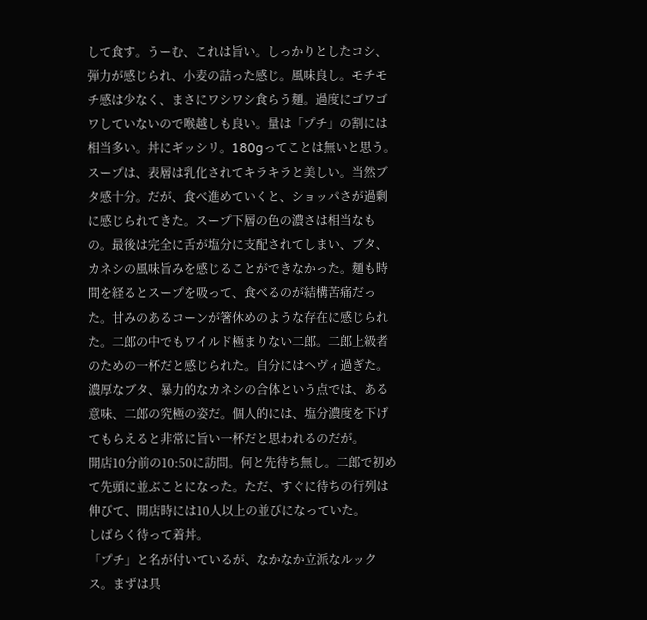して食す。うーむ、これは旨い。しっかりとしたコシ、弾力が感じられ、小麦の詰った感じ。風味良し。モチモチ感は少なく、まさにワシワシ食らう麺。過度にゴワゴワしていないので喉越しも良い。量は「プチ」の割には相当多い。丼にギッシリ。180gってことは無いと思う。スープは、表層は乳化されてキラキラと美しい。当然ブタ感十分。だが、食べ進めていくと、ショッパさが過剰に感じられてきた。スープ下層の色の濃さは相当なもの。最後は完全に舌が塩分に支配されてしまい、ブタ、カネシの風味旨みを感じることができなかった。麺も時間を経るとスープを吸って、食べるのが結構苦痛だった。甘みのあるコーンが箸休めのような存在に感じられた。二郎の中でもワイルド極まりない二郎。二郎上級者のための一杯だと感じられた。自分にはヘヴィ過ぎた。濃厚なブタ、暴力的なカネシの合体という点では、ある意味、二郎の究極の姿だ。個人的には、塩分濃度を下げてもらえると非常に旨い一杯だと思われるのだが。
開店10分前の10:50に訪問。何と先待ち無し。二郎で初めて先頭に並ぶことになった。ただ、すぐに待ちの行列は伸びて、開店時には10人以上の並びになっていた。
しばらく待って着丼。
「プチ」と名が付いているが、なかなか立派なルックス。まずは具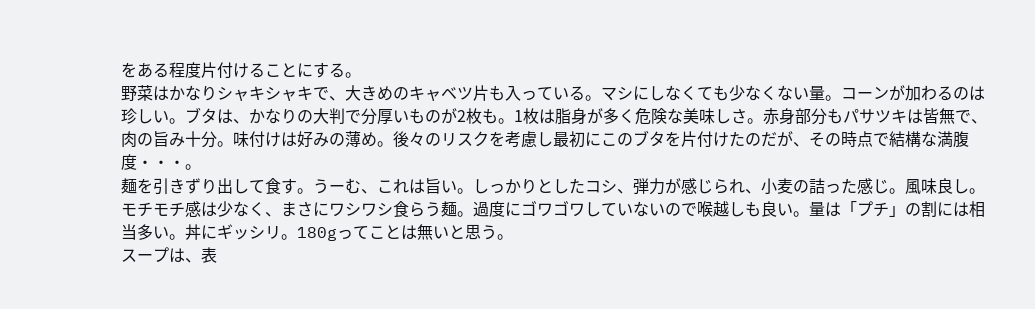をある程度片付けることにする。
野菜はかなりシャキシャキで、大きめのキャベツ片も入っている。マシにしなくても少なくない量。コーンが加わるのは珍しい。ブタは、かなりの大判で分厚いものが2枚も。1枚は脂身が多く危険な美味しさ。赤身部分もパサツキは皆無で、肉の旨み十分。味付けは好みの薄め。後々のリスクを考慮し最初にこのブタを片付けたのだが、その時点で結構な満腹度・・・。
麺を引きずり出して食す。うーむ、これは旨い。しっかりとしたコシ、弾力が感じられ、小麦の詰った感じ。風味良し。モチモチ感は少なく、まさにワシワシ食らう麺。過度にゴワゴワしていないので喉越しも良い。量は「プチ」の割には相当多い。丼にギッシリ。180gってことは無いと思う。
スープは、表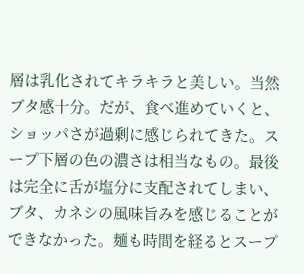層は乳化されてキラキラと美しい。当然ブタ感十分。だが、食べ進めていくと、ショッパさが過剰に感じられてきた。スープ下層の色の濃さは相当なもの。最後は完全に舌が塩分に支配されてしまい、ブタ、カネシの風味旨みを感じることができなかった。麺も時間を経るとスープ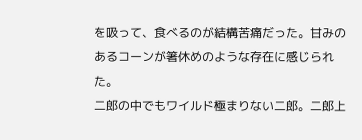を吸って、食べるのが結構苦痛だった。甘みのあるコーンが箸休めのような存在に感じられた。
二郎の中でもワイルド極まりない二郎。二郎上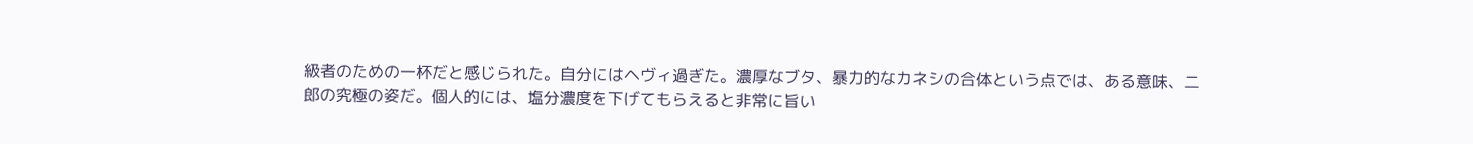級者のための一杯だと感じられた。自分にはヘヴィ過ぎた。濃厚なブタ、暴力的なカネシの合体という点では、ある意味、二郎の究極の姿だ。個人的には、塩分濃度を下げてもらえると非常に旨い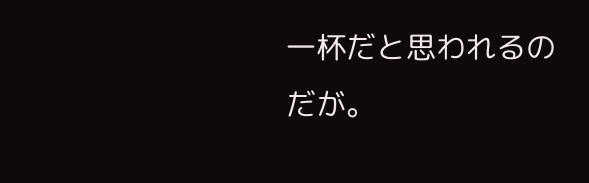一杯だと思われるのだが。